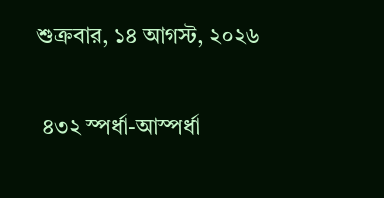শুক্রবার, ১৪ আগস্ট, ২০২৬

 ৪৩২ স্পর্ধা-আস্পর্ধা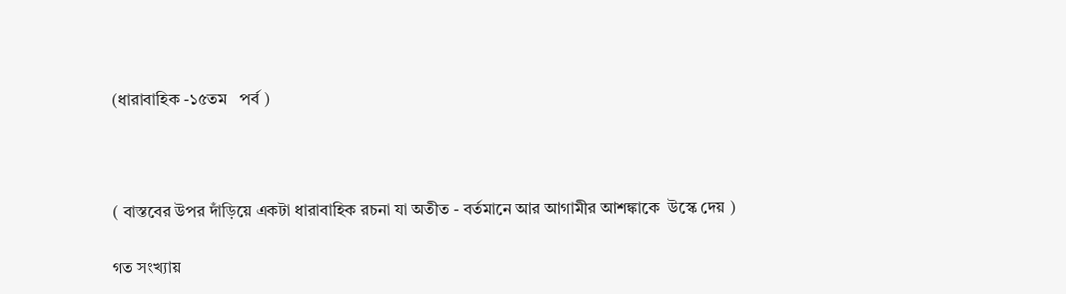(ধারাবাহিক -১৫তম   পর্ব )



( বাস্তবের উপর দাঁড়িয়ে একটা ধারাবাহিক রচনা যা অতীত - বর্তমানে আর আগামীর আশঙ্কাকে  উস্কে দেয় )

গত সংখ্যায়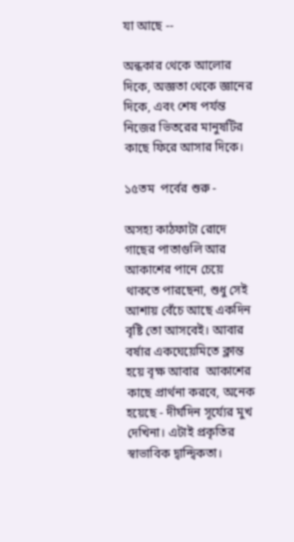যা আছে --

অন্ধকার থেকে আলোর দিকে, অজ্ঞতা থেকে জ্ঞানের দিকে, এবং শেষ পর্যন্ত নিজের ভিতরের মানুষটির কাছে ফিরে আসার দিকে।

১৫তম  পর্বের শুরু -

অসহ্য কাঠফাটা রোদে গাছের পাতাগুলি আর আকাশের পানে চেয়ে থাকতে পারছেনা, শুধু সেই আশায় বেঁচে আছে একদিন বৃষ্টি তো আসবেই। আবার বর্ষার একঘেয়েমিতে ক্লান্ত হয়ে বৃক্ষ আবার  আকাশের কাছে প্রার্থনা করবে, অনেক হয়েছে - দীর্ঘদিন সূর্য্যের মুখ দেখিনা। এটাই প্রকৃতির  স্বাভাবিক দ্বান্দ্বিকতা।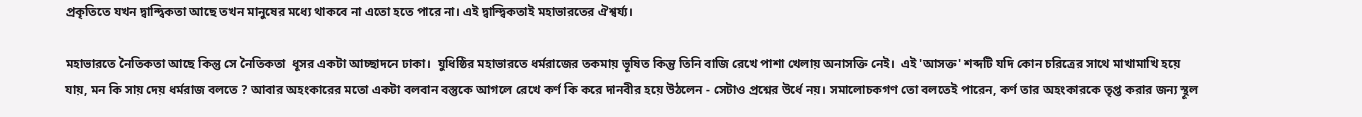প্রকৃতিতে যখন দ্বান্দ্বিকতা আছে তখন মানুষের মধ্যে থাকবে না এতো হতে পারে না। এই দ্বান্দ্বিকতাই মহাভারতের ঐশ্বর্য্য।

মহাভারতে নৈতিকতা আছে কিন্তু সে নৈতিকতা  ধূসর একটা আচ্ছাদনে ঢাকা।  যুধিষ্ঠির মহাভারতে ধর্মরাজের তকমায় ভূষিত কিন্তু তিনি বাজি রেখে পাশা খেলায় অনাসক্তি নেই।  এই 'আসক্ত' শব্দটি যদি কোন চরিত্রের সাথে মাখামাখি হয়ে যায়, মন কি সায় দেয় ধর্মরাজ বলতে ? আবার অহংকারের মতো একটা বলবান বস্তুকে আগলে রেখে কর্ণ কি করে দানবীর হয়ে উঠলেন - সেটাও প্রশ্নের উর্ধে নয়। সমালোচকগণ তো বলতেই পারেন, কর্ণ তার অহংকারকে তৃপ্ত করার জন্য স্থূল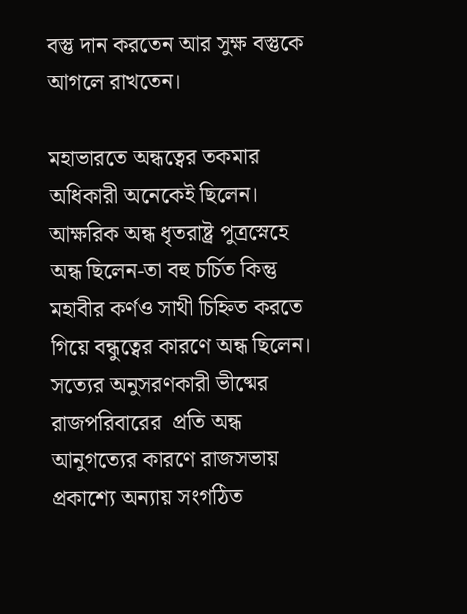বস্তু দান করতেন আর সুক্ষ বস্তুকে আগলে রাখতেন।

মহাভারতে অন্ধত্বের তকমার অধিকারী অনেকেই ছিলেন। আক্ষরিক অন্ধ ধৃতরাষ্ট্র পুত্রস্নেহে অন্ধ ছিলেন-তা বহু চর্চিত কিন্তু মহাবীর কর্ণও সাথী চিহ্নিত করতে গিয়ে বন্ধুত্বের কারণে অন্ধ ছিলেন। সত্যের অনুসরণকারী ভীষ্মের রাজপরিবারের  প্রতি অন্ধ আনুগত্যের কারণে রাজসভায় প্রকাশ্যে অন্যায় সংগঠিত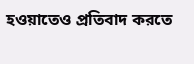হওয়াতেও প্রতিবাদ করতে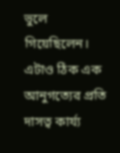ভুলে গিয়েছিলেন। এটাও ঠিক এক আনুগত্যের প্রতি  দাসত্ব কার্য্য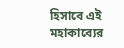হিসাবে এই মহাকাব্যের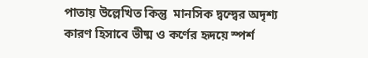পাতায় উল্লেখিত কিন্তু  মানসিক দ্বন্দ্বের অদৃশ্য  কারণ হিসাবে ভীষ্ম ও কর্ণের হৃদয়ে স্পর্শ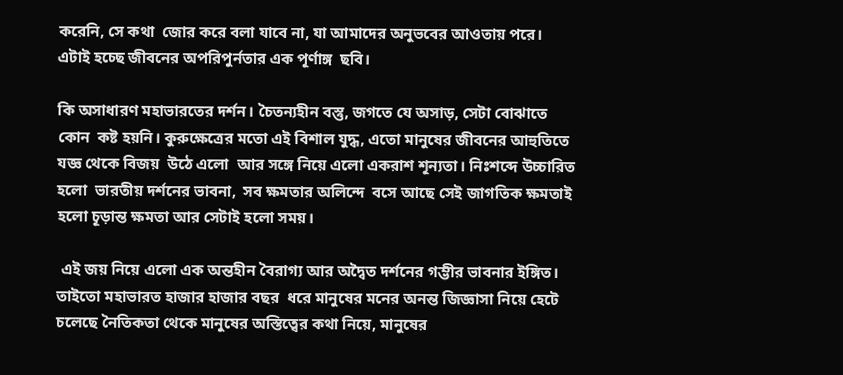করেনি, সে কথা  জোর করে বলা যাবে না, যা আমাদের অনুভবের আওতায় পরে। এটাই হচ্ছে জীবনের অপরিপুর্নতার এক পূর্ণাঙ্গ  ছবি।

কি অসাধারণ মহাভারতের দর্শন। চৈতন্যহীন বস্তু, জগতে যে অসাড়, সেটা বোঝাতে কোন  কষ্ট হয়নি। কুরুক্ষেত্রের মতো এই বিশাল যুদ্ধ, এতো মানুষের জীবনের আহুতিতে  যজ্ঞ থেকে বিজয়  উঠে এলো  আর সঙ্গে নিয়ে এলো একরাশ শূন্যতা। নিঃশব্দে উচ্চারিত হলো  ভারতীয় দর্শনের ভাবনা,  সব ক্ষমতার অলিন্দে  বসে আছে সেই জাগতিক ক্ষমতাই হলো চূড়ান্ত ক্ষমতা আর সেটাই হলো সময়।

 এই জয় নিয়ে এলো এক অন্তহীন বৈরাগ্য আর অদ্বৈত দর্শনের গম্ভীর ভাবনার ইঙ্গিত।  তাইতো মহাভারত হাজার হাজার বছর  ধরে মানুষের মনের অনন্ত জিজ্ঞাসা নিয়ে হেটে চলেছে নৈতিকতা থেকে মানুষের অস্তিত্বের কথা নিয়ে, মানুষের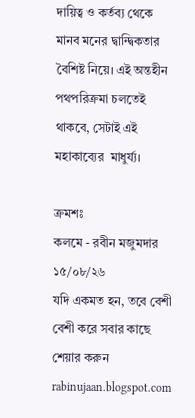দায়িত্ব ও কর্তব্য থেকে মানব মনের দ্বান্দ্বিকতার বৈশিষ্ট নিয়ে। এই অন্তহীন পথপরিক্রমা চলতেই থাকবে, সেটাই এই মহাকাব্যের  মাধুর্য্য।

ক্রমশঃ
কলমে - রবীন মজুমদার
১৫/০৮/২৬
যদি একমত হন, তবে বেশী বেশী করে সবার কাছে শেয়ার করুন
rabinujaan.blogspot.com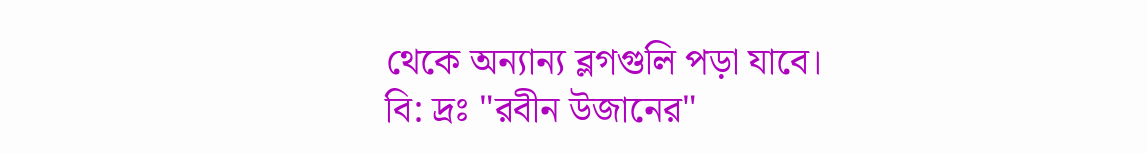থেকে অন্যান্য ব্লগগুলি পড়া যাবে।
বি: দ্রঃ "রবীন উজানের"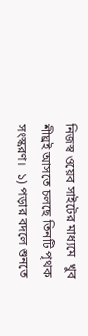নিজস্ব ওয়েব সাইটের মাধ্যমে  খুব শীঘ্রই আসতে চলছে তিনটি পৃথক সংস্করণ।  ১) পড়ার বদলে শুনতে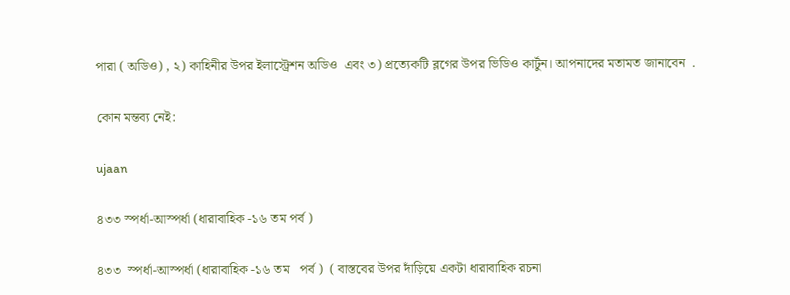পারা ( অডিও) , ২) কাহিনীর উপর ইলাস্ট্রেশন অডিও  এবং ৩) প্রত্যেকটি ব্লগের উপর ভিডিও কার্টুন। আপনাদের মতামত জানাবেন  .

কোন মন্তব্য নেই:

ujaan

৪৩৩ স্পর্ধা-আস্পর্ধা (ধারাবাহিক -১৬ তম পর্ব )

৪৩৩  স্পর্ধা-আস্পর্ধা (ধারাবাহিক -১৬ তম   পর্ব )  ( বাস্তবের উপর দাঁড়িয়ে একটা ধারাবাহিক রচনা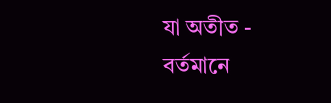যা অতীত - বর্তমানে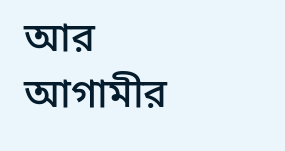আর আগামীর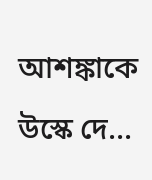আশঙ্কাকে  উস্কে দে...